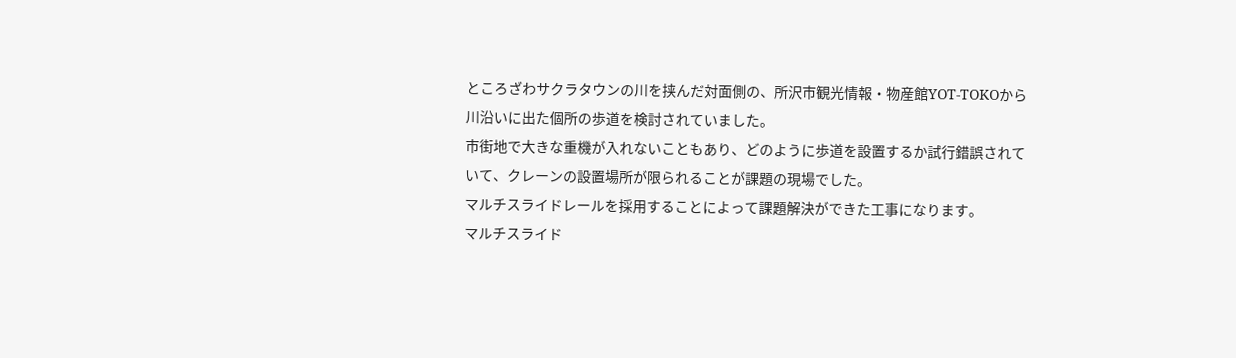ところざわサクラタウンの川を挟んだ対面側の、所沢市観光情報・物産館YOT-TOKOから川沿いに出た個所の歩道を検討されていました。
市街地で大きな重機が入れないこともあり、どのように歩道を設置するか試行錯誤されていて、クレーンの設置場所が限られることが課題の現場でした。
マルチスライドレールを採用することによって課題解決ができた工事になります。
マルチスライド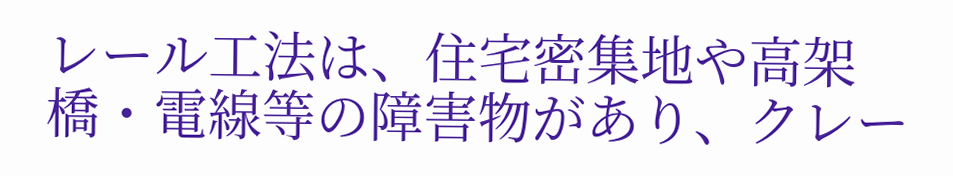レール工法は、住宅密集地や高架橋・電線等の障害物があり、クレー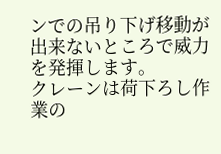ンでの吊り下げ移動が出来ないところで威力を発揮します。
クレーンは荷下ろし作業の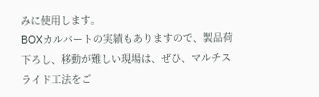みに使用します。
BOXカルバートの実績もありますので、製品荷下ろし、移動が難しい現場は、ぜひ、マルチスライド工法をご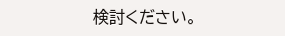検討ください。